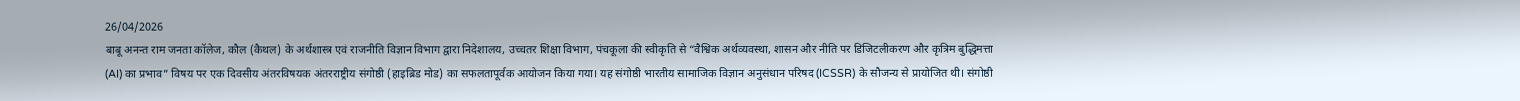26/04/2026
बाबू अनन्त राम जनता कॉलेज, कौल (कैथल) के अर्थशास्त्र एवं राजनीति विज्ञान विभाग द्वारा निदेशालय, उच्चतर शिक्षा विभाग, पंचकूला की स्वीकृति से “वैश्विक अर्थव्यवस्था, शासन और नीति पर डिजिटलीकरण और कृत्रिम बुद्धिमत्ता (AI) का प्रभाव” विषय पर एक दिवसीय अंतरविषयक अंतरराष्ट्रीय संगोष्ठी (हाइब्रिड मोड) का सफलतापूर्वक आयोजन किया गया। यह संगोष्ठी भारतीय सामाजिक विज्ञान अनुसंधान परिषद (ICSSR) के सौजन्य से प्रायोजित थी। संगोष्ठी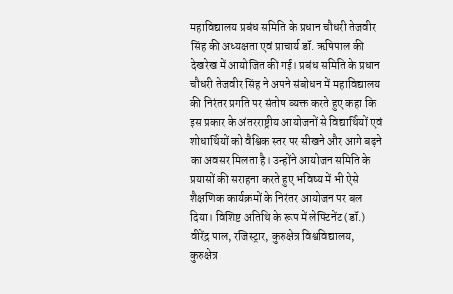महाविद्यालय प्रबंध समिति के प्रधान चौधरी तेजवीर सिंह की अध्यक्षता एवं प्राचार्य डॉ. ऋषिपाल की देखरेख में आयोजित की गई। प्रबंध समिति के प्रधान चौधरी तेजवीर सिंह ने अपने संबोधन में महाविद्यालय की निरंतर प्रगति पर संतोष व्यक्त करते हुए कहा कि इस प्रकार के अंतरराष्ट्रीय आयोजनों से विद्यार्थियों एवं शोधार्थियों को वैश्विक स्तर पर सीखने और आगे बढ़ने का अवसर मिलता है। उन्होंने आयोजन समिति के प्रयासों की सराहना करते हुए भविष्य में भी ऐसे शैक्षणिक कार्यक्रमों के निरंतर आयोजन पर बल दिया। विशिष्ट अतिथि के रूप में लेफ्टिनेंट (डॉ.) वीरेंद्र पाल, रजिस्ट्रार, कुरुक्षेत्र विश्वविद्यालय, कुरुक्षेत्र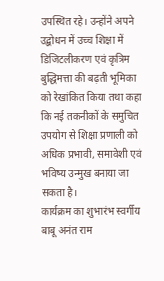उपस्थित रहे। उन्होंने अपने उद्बोधन में उच्च शिक्षा में डिजिटलीकरण एवं कृत्रिम बुद्धिमत्ता की बढ़ती भूमिका को रेखांकित किया तथा कहा कि नई तकनीकों के समुचित उपयोग से शिक्षा प्रणाली को अधिक प्रभावी, समावेशी एवं भविष्य उन्मुख बनाया जा सकता है।
कार्यक्रम का शुभारंभ स्वर्गीय बाबू अनंत राम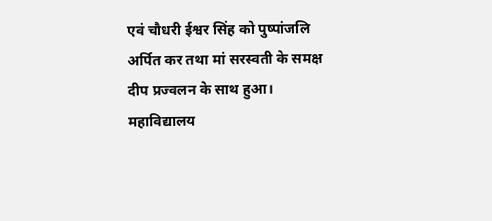एवं चौधरी ईश्वर सिंह को पुष्पांजलि अर्पित कर तथा मां सरस्वती के समक्ष दीप प्रज्वलन के साथ हुआ। महाविद्यालय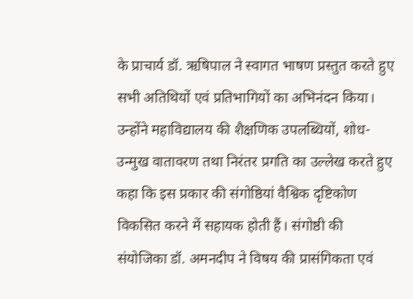के प्राचार्य डॉ. ऋषिपाल ने स्वागत भाषण प्रस्तुत करते हुए सभी अतिथियों एवं प्रतिभागियों का अभिनंदन किया। उन्होंने महाविद्यालय की शैक्षणिक उपलब्धियों, शोध-उन्मुख वातावरण तथा निरंतर प्रगति का उल्लेख करते हुए कहा कि इस प्रकार की संगोष्ठियां वैश्विक दृष्टिकोण विकसित करने में सहायक होती हैं। संगोष्ठी की संयोजिका डॉ. अमनदीप ने विषय की प्रासंगिकता एवं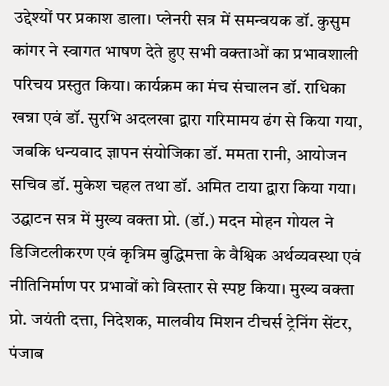उद्देश्यों पर प्रकाश डाला। प्लेनरी सत्र में समन्वयक डॉ. कुसुम कांगर ने स्वागत भाषण देते हुए सभी वक्ताओं का प्रभावशाली परिचय प्रस्तुत किया। कार्यक्रम का मंच संचालन डॉ. राधिका खन्ना एवं डॉ. सुरभि अदलखा द्वारा गरिमामय ढंग से किया गया, जबकि धन्यवाद ज्ञापन संयोजिका डॉ. ममता रानी, आयोजन सचिव डॉ. मुकेश चहल तथा डॉ. अमित टाया द्वारा किया गया। उद्घाटन सत्र में मुख्य वक्ता प्रो. (डॉ.) मदन मोहन गोयल ने डिजिटलीकरण एवं कृत्रिम बुद्धिमत्ता के वैश्विक अर्थव्यवस्था एवं नीतिनिर्माण पर प्रभावों को विस्तार से स्पष्ट किया। मुख्य वक्ता प्रो. जयंती दत्ता, निदेशक, मालवीय मिशन टीचर्स ट्रेनिंग सेंटर, पंजाब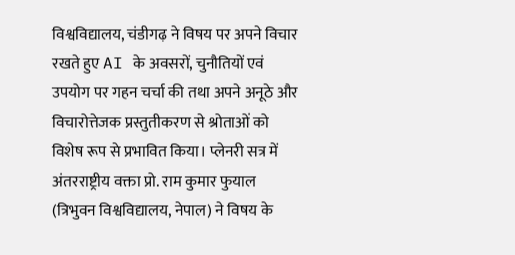विश्वविद्यालय, चंडीगढ़ ने विषय पर अपने विचार रखते हुए AI के अवसरों, चुनौतियों एवं उपयोग पर गहन चर्चा की तथा अपने अनूठे और विचारोत्तेजक प्रस्तुतीकरण से श्रोताओं को विशेष रूप से प्रभावित किया। प्लेनरी सत्र में अंतरराष्ट्रीय वक्ता प्रो. राम कुमार फुयाल (त्रिभुवन विश्वविद्यालय, नेपाल) ने विषय के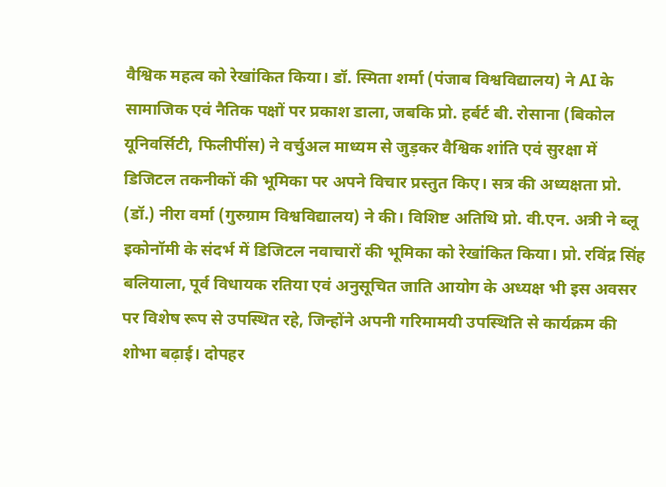वैश्विक महत्व को रेखांकित किया। डॉ. स्मिता शर्मा (पंजाब विश्वविद्यालय) ने AI के सामाजिक एवं नैतिक पक्षों पर प्रकाश डाला, जबकि प्रो. हर्बर्ट बी. रोसाना (बिकोल यूनिवर्सिटी, फिलीपींस) ने वर्चुअल माध्यम से जुड़कर वैश्विक शांति एवं सुरक्षा में डिजिटल तकनीकों की भूमिका पर अपने विचार प्रस्तुत किए। सत्र की अध्यक्षता प्रो. (डॉ.) नीरा वर्मा (गुरुग्राम विश्वविद्यालय) ने की। विशिष्ट अतिथि प्रो. वी.एन. अत्री ने ब्लू इकोनॉमी के संदर्भ में डिजिटल नवाचारों की भूमिका को रेखांकित किया। प्रो. रविंद्र सिंह बलियाला, पूर्व विधायक रतिया एवं अनुसूचित जाति आयोग के अध्यक्ष भी इस अवसर पर विशेष रूप से उपस्थित रहे, जिन्होंने अपनी गरिमामयी उपस्थिति से कार्यक्रम की शोभा बढ़ाई। दोपहर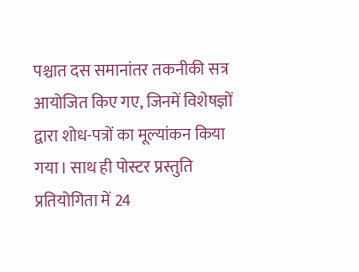पश्चात दस समानांतर तकनीकी सत्र आयोजित किए गए, जिनमें विशेषज्ञों द्वारा शोध-पत्रों का मूल्यांकन किया गया। साथ ही पोस्टर प्रस्तुति प्रतियोगिता में 24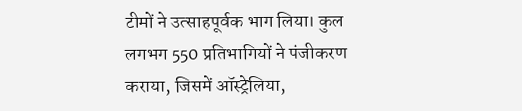टीमों ने उत्साहपूर्वक भाग लिया। कुल लगभग 550 प्रतिभागियों ने पंजीकरण कराया, जिसमें ऑस्ट्रेलिया,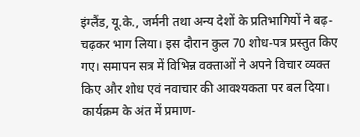इंग्लैंड, यू.के., जर्मनी तथा अन्य देशों के प्रतिभागियों ने बढ़-चढ़कर भाग लिया। इस दौरान कुल 70 शोध-पत्र प्रस्तुत किए गए। समापन सत्र में विभिन्न वक्ताओं ने अपने विचार व्यक्त किए और शोध एवं नवाचार की आवश्यकता पर बल दिया। कार्यक्रम के अंत में प्रमाण-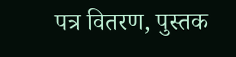पत्र वितरण, पुस्तक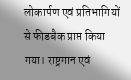लोकार्पण एवं प्रतिभागियों से फीडबैक प्राप्त किया गया। राष्ट्रगान एवं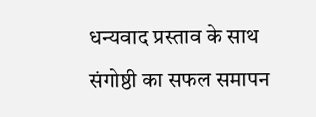धन्यवाद प्रस्ताव के साथ संगोष्ठी का सफल समापन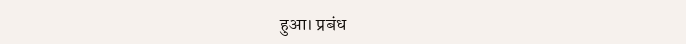हुआ। प्रबंध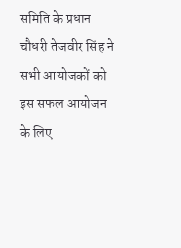समिति के प्रधान चौधरी तेजवीर सिंह ने सभी आयोजकों को इस सफल आयोजन के लिए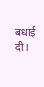बधाई दी।